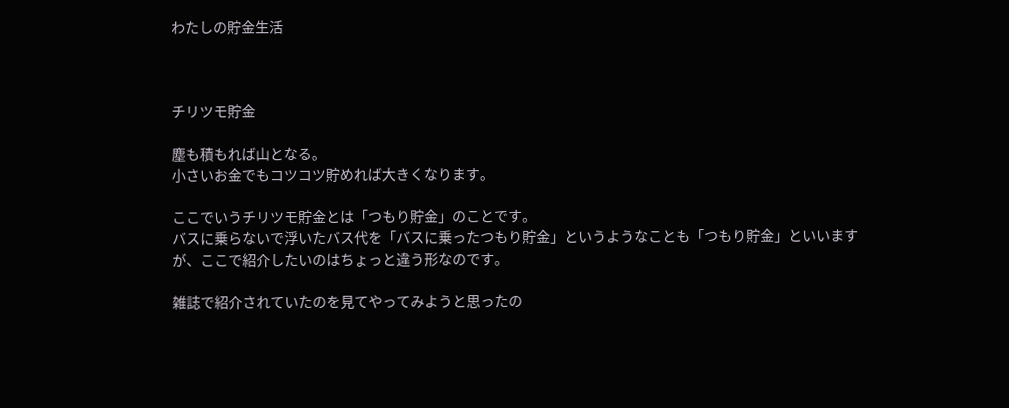わたしの貯金生活



チリツモ貯金

塵も積もれば山となる。
小さいお金でもコツコツ貯めれば大きくなります。

ここでいうチリツモ貯金とは「つもり貯金」のことです。
バスに乗らないで浮いたバス代を「バスに乗ったつもり貯金」というようなことも「つもり貯金」といいますが、ここで紹介したいのはちょっと違う形なのです。

雑誌で紹介されていたのを見てやってみようと思ったの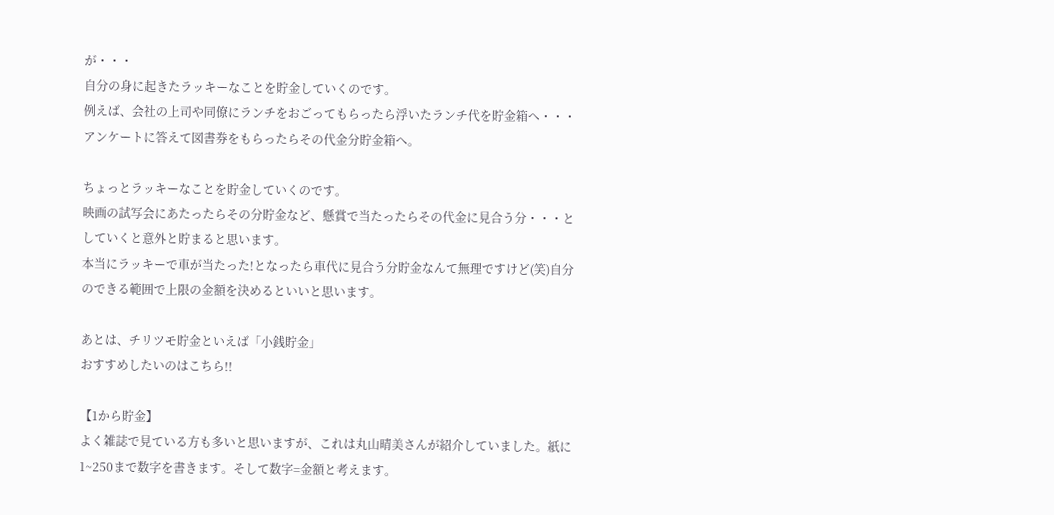が・・・
自分の身に起きたラッキーなことを貯金していくのです。
例えば、会社の上司や同僚にランチをおごってもらったら浮いたランチ代を貯金箱へ・・・アンケートに答えて図書券をもらったらその代金分貯金箱へ。

ちょっとラッキーなことを貯金していくのです。
映画の試写会にあたったらその分貯金など、懸賞で当たったらその代金に見合う分・・・としていくと意外と貯まると思います。
本当にラッキーで車が当たった!となったら車代に見合う分貯金なんて無理ですけど(笑)自分のできる範囲で上限の金額を決めるといいと思います。

あとは、チリツモ貯金といえば「小銭貯金」
おすすめしたいのはこちら!!

【1から貯金】
よく雑誌で見ている方も多いと思いますが、これは丸山晴美さんが紹介していました。紙に1~250まで数字を書きます。そして数字=金額と考えます。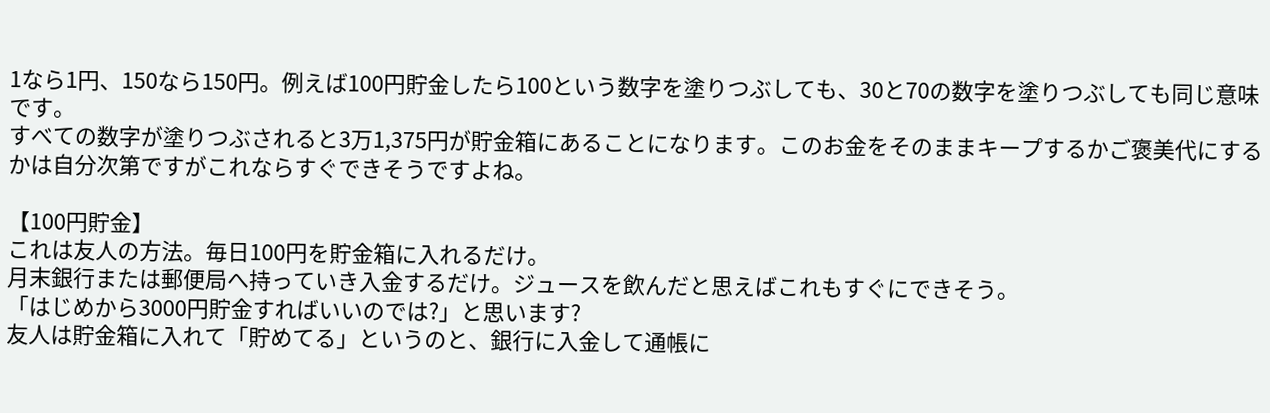1なら1円、150なら150円。例えば100円貯金したら100という数字を塗りつぶしても、30と70の数字を塗りつぶしても同じ意味です。
すべての数字が塗りつぶされると3万1,375円が貯金箱にあることになります。このお金をそのままキープするかご褒美代にするかは自分次第ですがこれならすぐできそうですよね。

【100円貯金】
これは友人の方法。毎日100円を貯金箱に入れるだけ。
月末銀行または郵便局へ持っていき入金するだけ。ジュースを飲んだと思えばこれもすぐにできそう。
「はじめから3000円貯金すればいいのでは?」と思います?
友人は貯金箱に入れて「貯めてる」というのと、銀行に入金して通帳に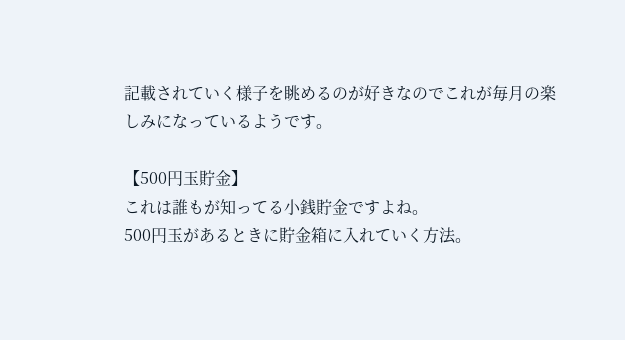記載されていく様子を眺めるのが好きなのでこれが毎月の楽しみになっているようです。

【500円玉貯金】
これは誰もが知ってる小銭貯金ですよね。
500円玉があるときに貯金箱に入れていく方法。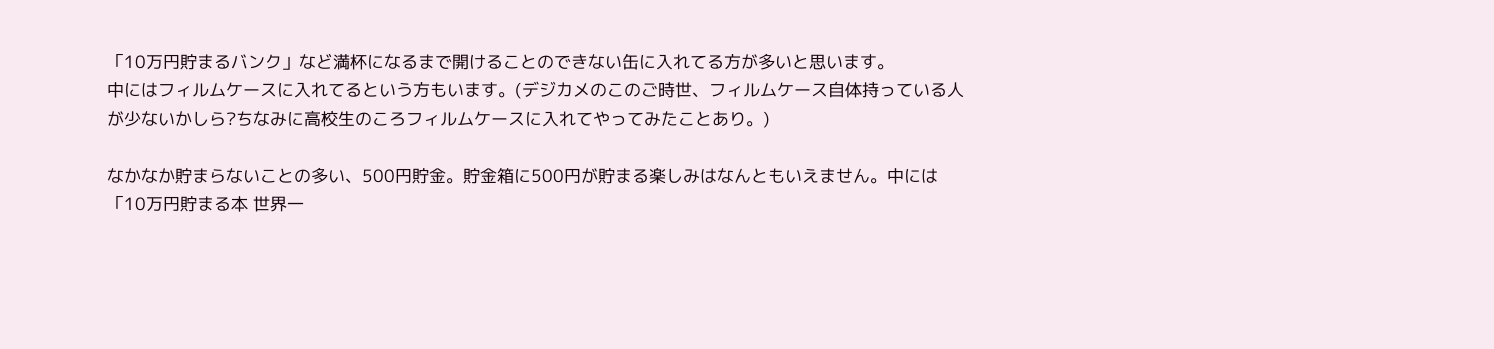「10万円貯まるバンク」など満杯になるまで開けることのできない缶に入れてる方が多いと思います。
中にはフィルムケースに入れてるという方もいます。(デジカメのこのご時世、フィルムケース自体持っている人が少ないかしら?ちなみに高校生のころフィルムケースに入れてやってみたことあり。)

なかなか貯まらないことの多い、500円貯金。貯金箱に500円が貯まる楽しみはなんともいえません。中には「10万円貯まる本 世界一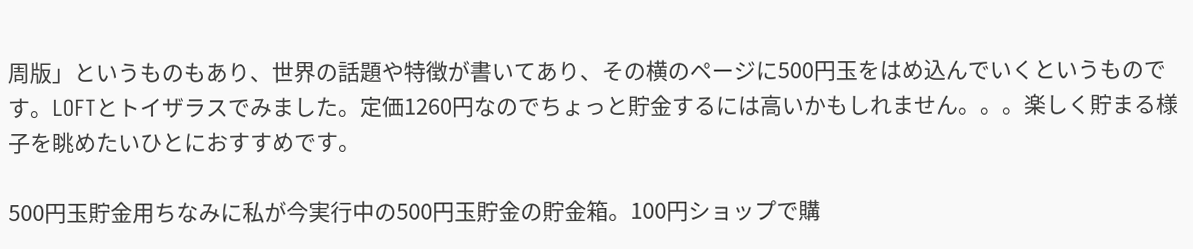周版」というものもあり、世界の話題や特徴が書いてあり、その横のページに500円玉をはめ込んでいくというものです。LOFTとトイザラスでみました。定価1260円なのでちょっと貯金するには高いかもしれません。。。楽しく貯まる様子を眺めたいひとにおすすめです。

500円玉貯金用ちなみに私が今実行中の500円玉貯金の貯金箱。100円ショップで購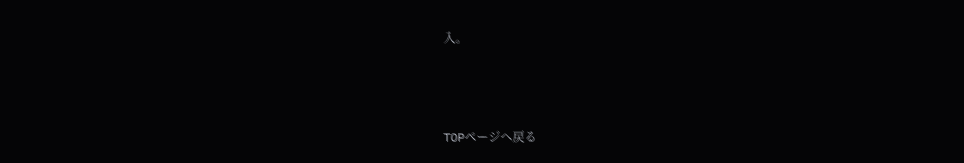入。



TOPページへ戻る